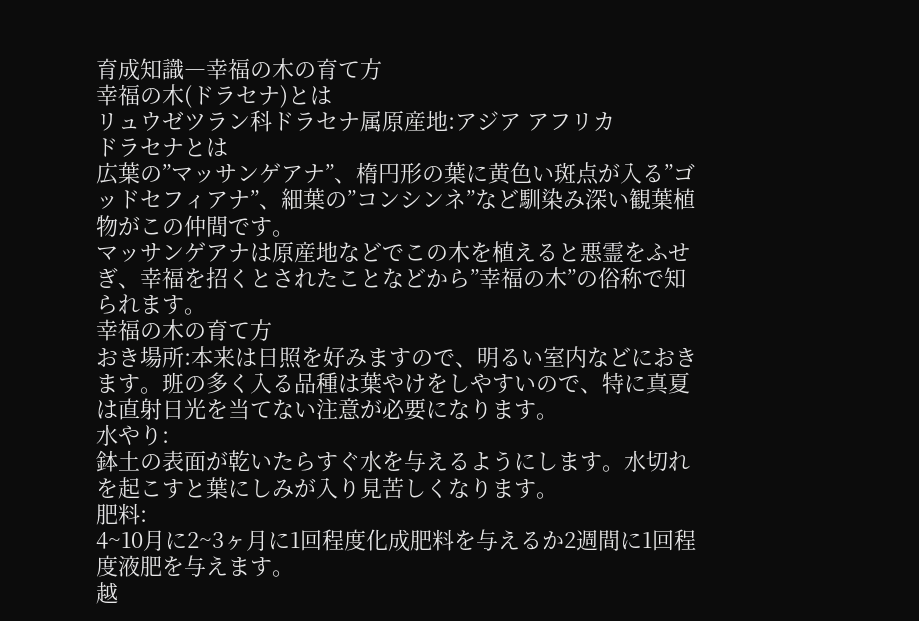育成知識―幸福の木の育て方
幸福の木(ドラセナ)とは
リュウゼツラン科ドラセナ属原産地:アジア アフリカ
ドラセナとは
広葉の”マッサンゲアナ”、楕円形の葉に黄色い斑点が入る”ゴッドセフィアナ”、細葉の”コンシンネ”など馴染み深い観葉植物がこの仲間です。
マッサンゲアナは原産地などでこの木を植えると悪霊をふせぎ、幸福を招くとされたことなどから”幸福の木”の俗称で知られます。
幸福の木の育て方
おき場所:本来は日照を好みますので、明るい室内などにおきます。班の多く入る品種は葉やけをしやすいので、特に真夏は直射日光を当てない注意が必要になります。
水やり:
鉢土の表面が乾いたらすぐ水を与えるようにします。水切れを起こすと葉にしみが入り見苦しくなります。
肥料:
4~10月に2~3ヶ月に1回程度化成肥料を与えるか2週間に1回程度液肥を与えます。
越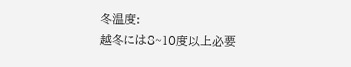冬温度:
越冬には8~10度以上必要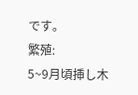です。
繁殖:
5~9月頃挿し木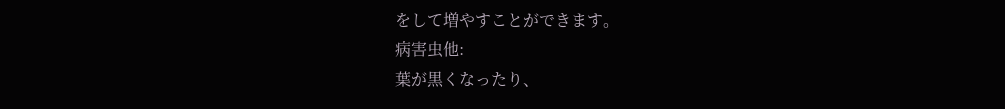をして増やすことができます。
病害虫他:
葉が黒くなったり、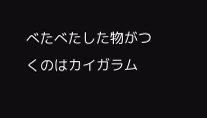べたべたした物がつくのはカイガラム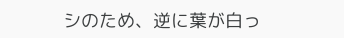シのため、逆に葉が白っ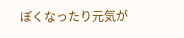ぽくなったり元気が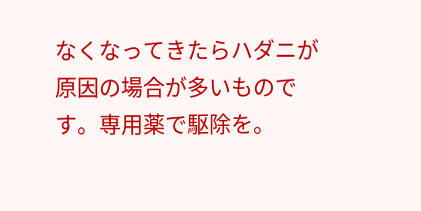なくなってきたらハダニが原因の場合が多いものです。専用薬で駆除を。